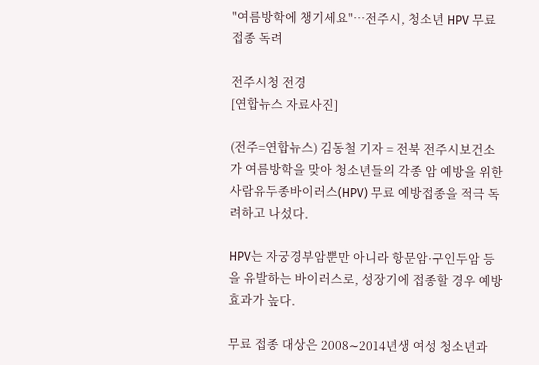"여름방학에 챙기세요"…전주시, 청소년 HPV 무료 접종 독려

전주시청 전경
[연합뉴스 자료사진]

(전주=연합뉴스) 김동철 기자 = 전북 전주시보건소가 여름방학을 맞아 청소년들의 각종 암 예방을 위한 사람유두종바이러스(HPV) 무료 예방접종을 적극 독려하고 나섰다.

HPV는 자궁경부암뿐만 아니라 항문암·구인두암 등을 유발하는 바이러스로, 성장기에 접종할 경우 예방 효과가 높다.

무료 접종 대상은 2008∼2014년생 여성 청소년과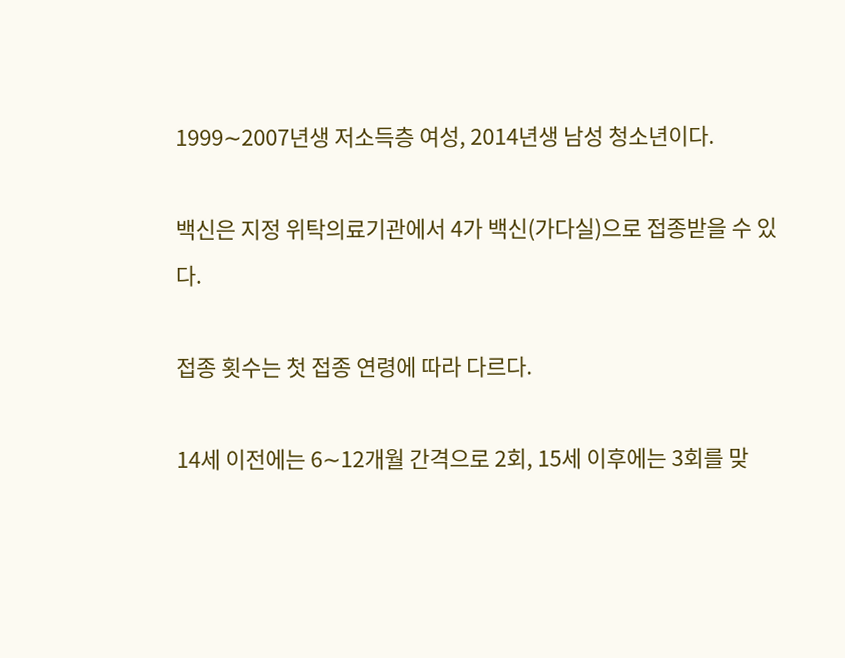1999∼2007년생 저소득층 여성, 2014년생 남성 청소년이다.

백신은 지정 위탁의료기관에서 4가 백신(가다실)으로 접종받을 수 있다.

접종 횟수는 첫 접종 연령에 따라 다르다.

14세 이전에는 6∼12개월 간격으로 2회, 15세 이후에는 3회를 맞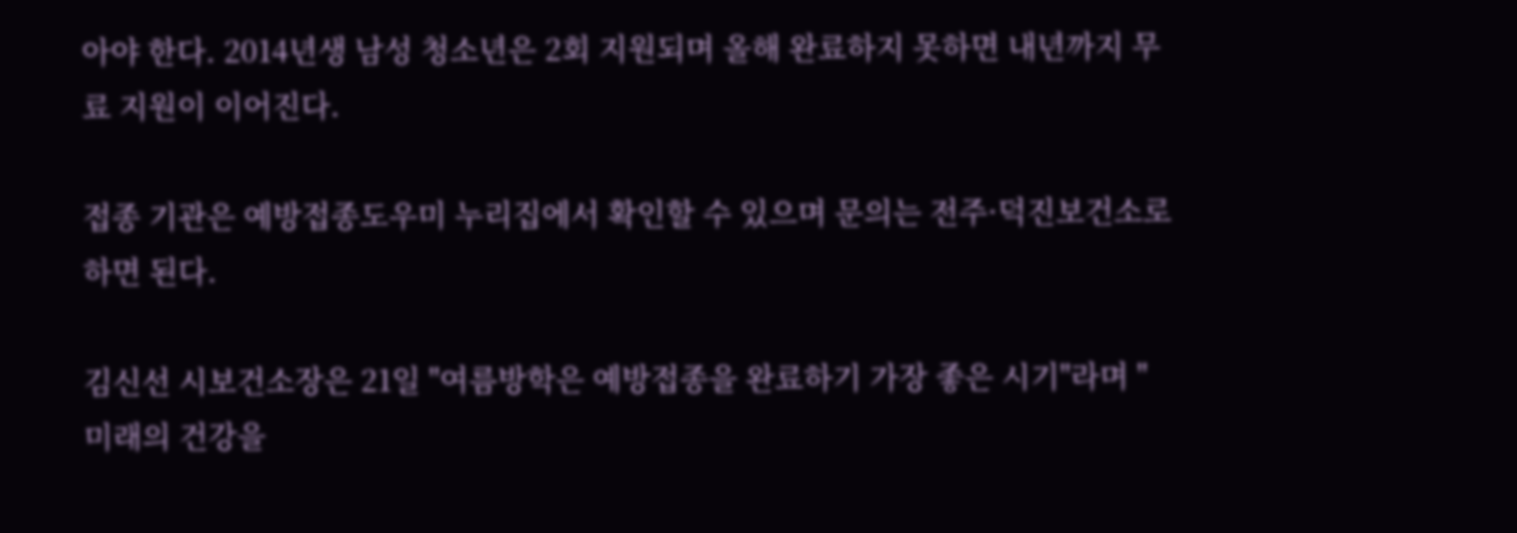아야 한다. 2014년생 남성 청소년은 2회 지원되며 올해 완료하지 못하면 내년까지 무료 지원이 이어진다.

접종 기관은 예방접종도우미 누리집에서 확인할 수 있으며 문의는 전주·덕진보건소로 하면 된다.

김신선 시보건소장은 21일 "여름방학은 예방접종을 완료하기 가장 좋은 시기"라며 "미래의 건강을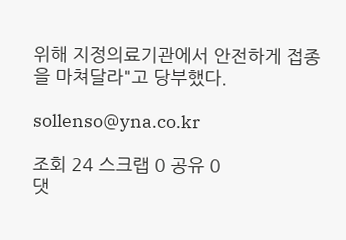위해 지정의료기관에서 안전하게 접종을 마쳐달라"고 당부했다.

sollenso@yna.co.kr

조회 24 스크랩 0 공유 0
댓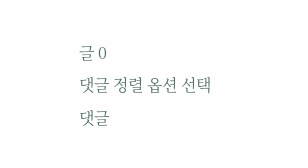글 0
댓글 정렬 옵션 선택
댓글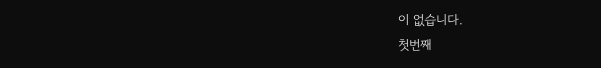이 없습니다.
첫번째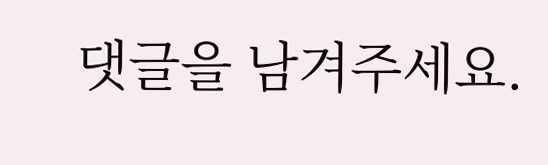댓글을 남겨주세요.